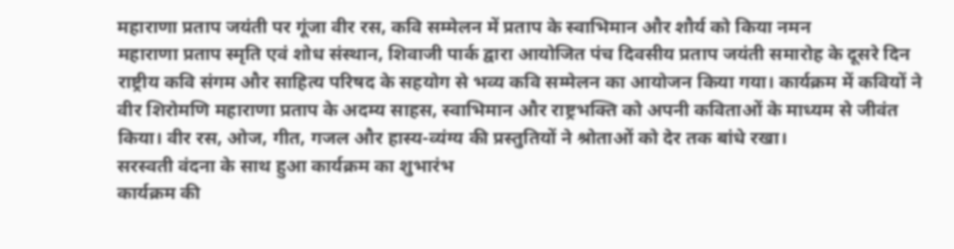महाराणा प्रताप जयंती पर गूंजा वीर रस, कवि सम्मेलन में प्रताप के स्वाभिमान और शौर्य को किया नमन
महाराणा प्रताप स्मृति एवं शोध संस्थान, शिवाजी पार्क द्वारा आयोजित पंच दिवसीय प्रताप जयंती समारोह के दूसरे दिन राष्ट्रीय कवि संगम और साहित्य परिषद के सहयोग से भव्य कवि सम्मेलन का आयोजन किया गया। कार्यक्रम में कवियों ने वीर शिरोमणि महाराणा प्रताप के अदम्य साहस, स्वाभिमान और राष्ट्रभक्ति को अपनी कविताओं के माध्यम से जीवंत किया। वीर रस, ओज, गीत, गजल और हास्य-व्यंग्य की प्रस्तुतियों ने श्रोताओं को देर तक बांधे रखा।
सरस्वती वंदना के साथ हुआ कार्यक्रम का शुभारंभ
कार्यक्रम की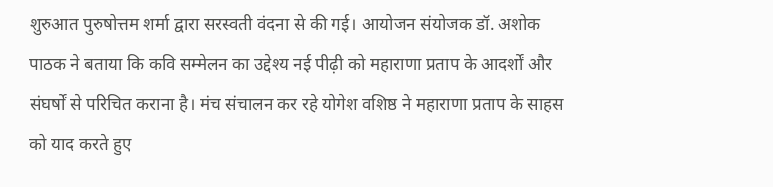शुरुआत पुरुषोत्तम शर्मा द्वारा सरस्वती वंदना से की गई। आयोजन संयोजक डॉ. अशोक पाठक ने बताया कि कवि सम्मेलन का उद्देश्य नई पीढ़ी को महाराणा प्रताप के आदर्शों और संघर्षों से परिचित कराना है। मंच संचालन कर रहे योगेश वशिष्ठ ने महाराणा प्रताप के साहस को याद करते हुए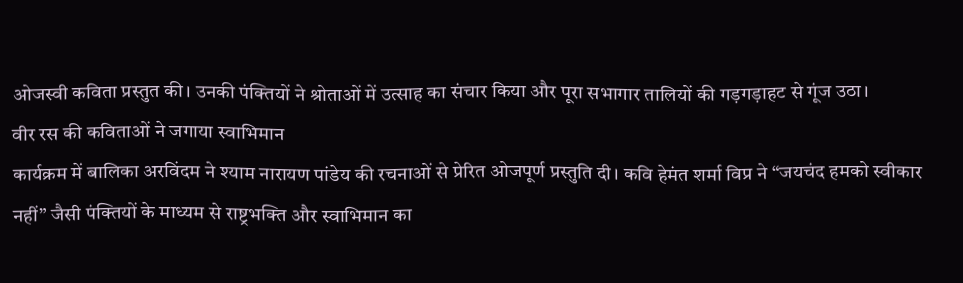ओजस्वी कविता प्रस्तुत की। उनकी पंक्तियों ने श्रोताओं में उत्साह का संचार किया और पूरा सभागार तालियों की गड़गड़ाहट से गूंज उठा।
वीर रस की कविताओं ने जगाया स्वाभिमान
कार्यक्रम में बालिका अरविंदम ने श्याम नारायण पांडेय की रचनाओं से प्रेरित ओजपूर्ण प्रस्तुति दी। कवि हेमंत शर्मा विप्र ने “जयचंद हमको स्वीकार नहीं” जैसी पंक्तियों के माध्यम से राष्ट्रभक्ति और स्वाभिमान का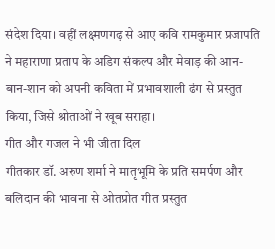संदेश दिया। वहीं लक्ष्मणगढ़ से आए कवि रामकुमार प्रजापति ने महाराणा प्रताप के अडिग संकल्प और मेवाड़ की आन-बान-शान को अपनी कविता में प्रभावशाली ढंग से प्रस्तुत किया, जिसे श्रोताओं ने खूब सराहा।
गीत और गजल ने भी जीता दिल
गीतकार डॉ. अरुण शर्मा ने मातृभूमि के प्रति समर्पण और बलिदान की भावना से ओतप्रोत गीत प्रस्तुत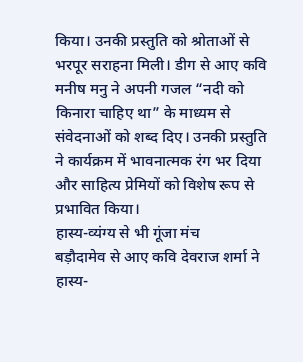किया। उनकी प्रस्तुति को श्रोताओं से भरपूर सराहना मिली। डीग से आए कवि मनीष मनु ने अपनी गजल “नदी को किनारा चाहिए था” के माध्यम से संवेदनाओं को शब्द दिए। उनकी प्रस्तुति ने कार्यक्रम में भावनात्मक रंग भर दिया और साहित्य प्रेमियों को विशेष रूप से प्रभावित किया।
हास्य-व्यंग्य से भी गूंजा मंच
बड़ौदामेव से आए कवि देवराज शर्मा ने हास्य-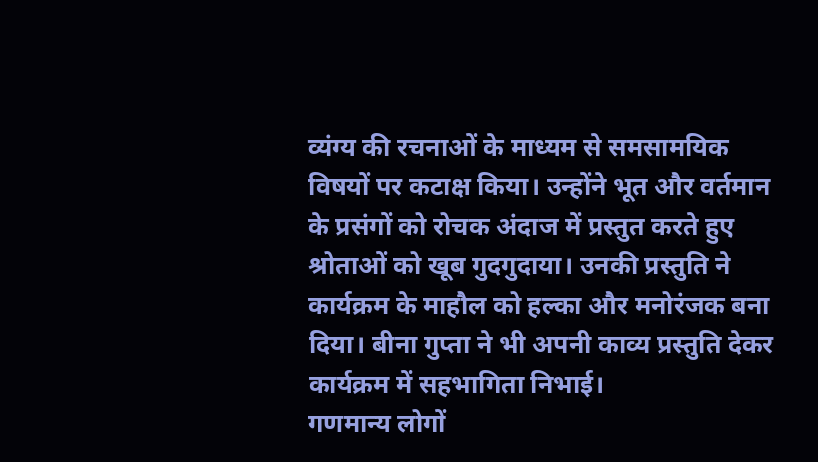व्यंग्य की रचनाओं के माध्यम से समसामयिक विषयों पर कटाक्ष किया। उन्होंने भूत और वर्तमान के प्रसंगों को रोचक अंदाज में प्रस्तुत करते हुए श्रोताओं को खूब गुदगुदाया। उनकी प्रस्तुति ने कार्यक्रम के माहौल को हल्का और मनोरंजक बना दिया। बीना गुप्ता ने भी अपनी काव्य प्रस्तुति देकर कार्यक्रम में सहभागिता निभाई।
गणमान्य लोगों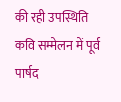की रही उपस्थिति
कवि सम्मेलन में पूर्व पार्षद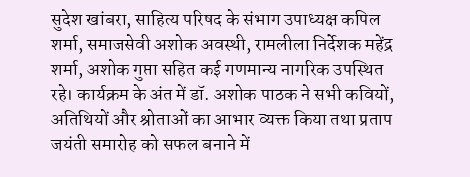सुदेश खांबरा, साहित्य परिषद के संभाग उपाध्यक्ष कपिल शर्मा, समाजसेवी अशोक अवस्थी, रामलीला निर्देशक महेंद्र शर्मा, अशोक गुप्ता सहित कई गणमान्य नागरिक उपस्थित रहे। कार्यक्रम के अंत में डॉ. अशोक पाठक ने सभी कवियों, अतिथियों और श्रोताओं का आभार व्यक्त किया तथा प्रताप जयंती समारोह को सफल बनाने में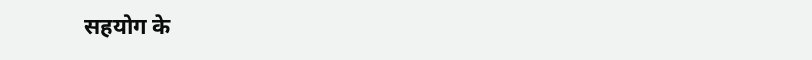सहयोग के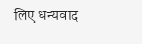लिए धन्यवाद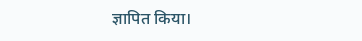ज्ञापित किया।